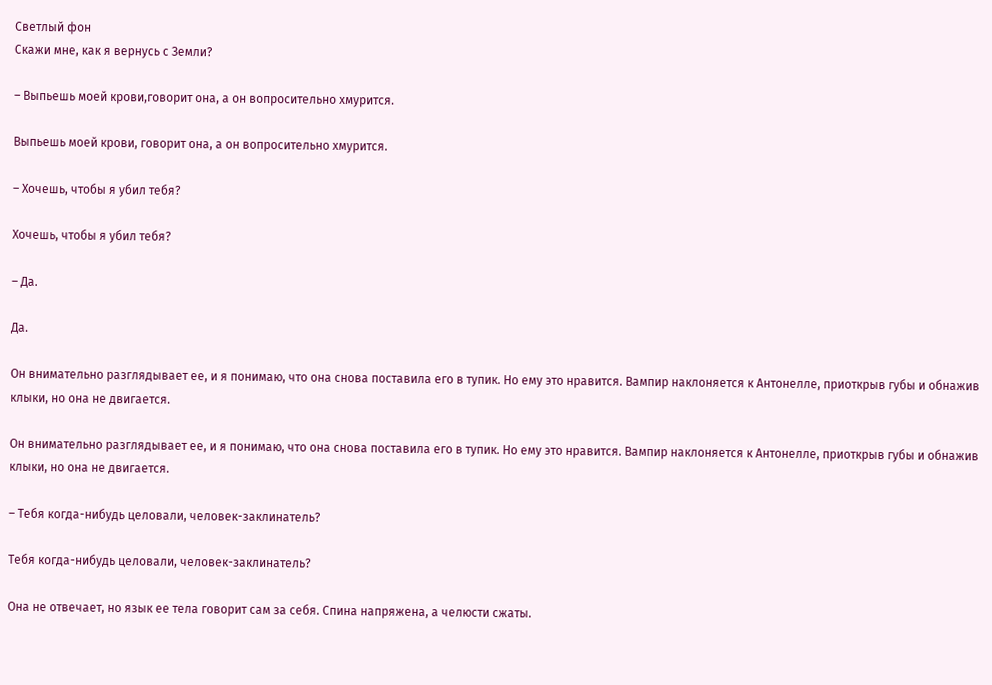Светлый фон
Скажи мне, как я вернусь с Земли?

– Выпьешь моей крови,говорит она, а он вопросительно хмурится.

Выпьешь моей крови, говорит она, а он вопросительно хмурится.

– Хочешь, чтобы я убил тебя?

Хочешь, чтобы я убил тебя?

– Да.

Да.

Он внимательно разглядывает ее, и я понимаю, что она снова поставила его в тупик. Но ему это нравится. Вампир наклоняется к Антонелле, приоткрыв губы и обнажив клыки, но она не двигается.

Он внимательно разглядывает ее, и я понимаю, что она снова поставила его в тупик. Но ему это нравится. Вампир наклоняется к Антонелле, приоткрыв губы и обнажив клыки, но она не двигается.

– Тебя когда-нибудь целовали, человек-заклинатель?

Тебя когда-нибудь целовали, человек-заклинатель?

Она не отвечает, но язык ее тела говорит сам за себя. Спина напряжена, а челюсти сжаты.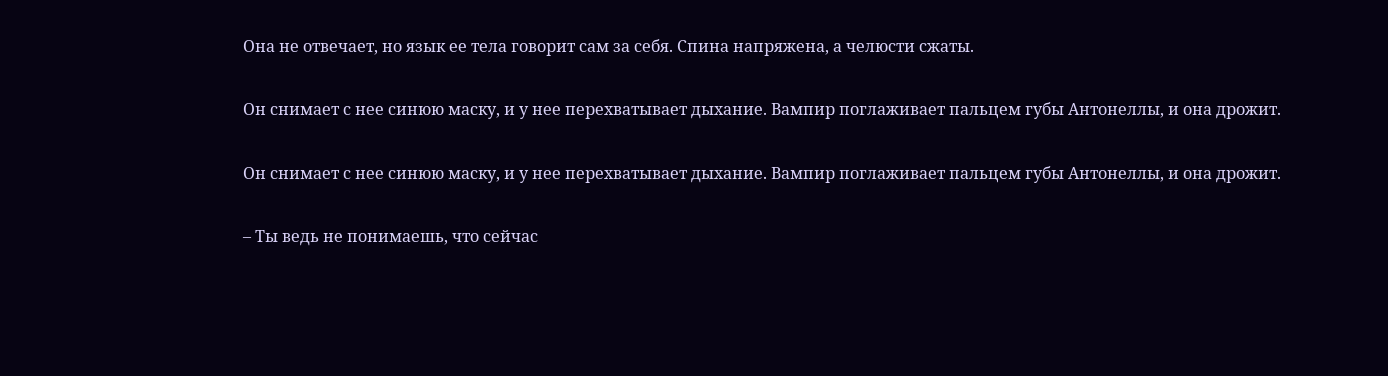Она не отвечает, но язык ее тела говорит сам за себя. Спина напряжена, а челюсти сжаты.

Он снимает с нее синюю маску, и у нее перехватывает дыхание. Вампир поглаживает пальцем губы Антонеллы, и она дрожит.

Он снимает с нее синюю маску, и у нее перехватывает дыхание. Вампир поглаживает пальцем губы Антонеллы, и она дрожит.

– Ты ведь не понимаешь, что сейчас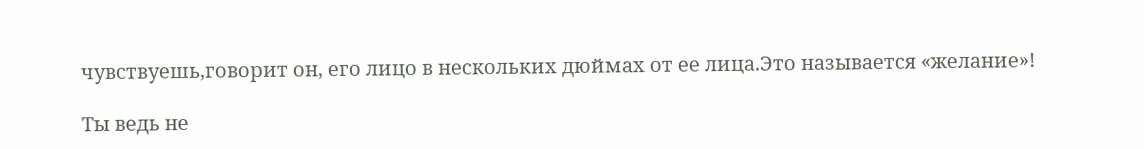чувствуешь,говорит он, его лицо в нескольких дюймах от ее лица.Это называется «желание»!

Ты ведь не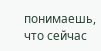понимаешь, что сейчас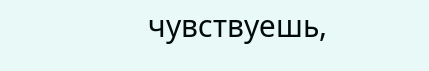чувствуешь,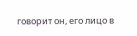говорит он, его лицо в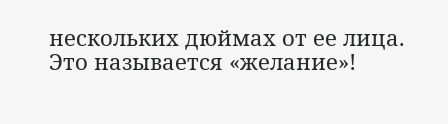нескольких дюймах от ее лица. Это называется «желание»!